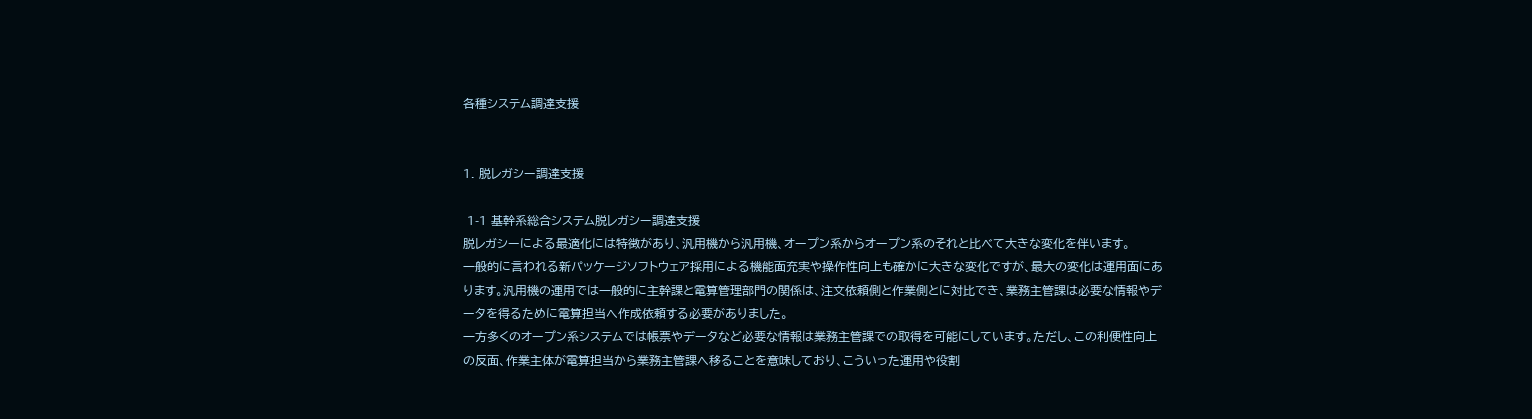各種システム調達支援


1. 脱レガシー調達支援

 1-1 基幹系総合システム脱レガシー調達支援
脱レガシーによる最適化には特徴があり、汎用機から汎用機、オープン系からオープン系のそれと比べて大きな変化を伴います。
一般的に言われる新パッケージソフトウェア採用による機能面充実や操作性向上も確かに大きな変化ですが、最大の変化は運用面にあります。汎用機の運用では一般的に主幹課と電算管理部門の関係は、注文依頼側と作業側とに対比でき、業務主管課は必要な情報やデータを得るために電算担当へ作成依頼する必要がありました。
一方多くのオープン系システムでは帳票やデータなど必要な情報は業務主管課での取得を可能にしています。ただし、この利便性向上の反面、作業主体が電算担当から業務主管課へ移ることを意味しており、こういった運用や役割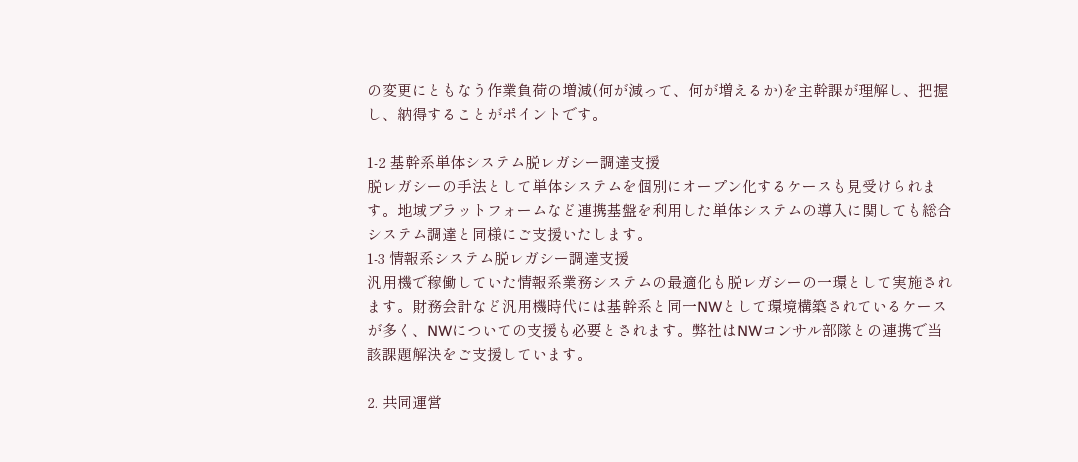の変更にともなう作業負荷の増減(何が減って、何が増えるか)を主幹課が理解し、把握し、納得することがポイントです。

1-2 基幹系単体システム脱レガシー調達支援
脱レガシーの手法として単体システムを個別にオープン化するケースも見受けられます。地域プラットフォームなど連携基盤を利用した単体システムの導入に関しても総合システム調達と同様にご支援いたします。
1-3 情報系システム脱レガシー調達支援
汎用機で稼働していた情報系業務システムの最適化も脱レガシーの一環として実施されます。財務会計など汎用機時代には基幹系と同一NWとして環境構築されているケースが多く、NWについての支援も必要とされます。弊社はNWコンサル部隊との連携で当該課題解決をご支援しています。

2. 共同運営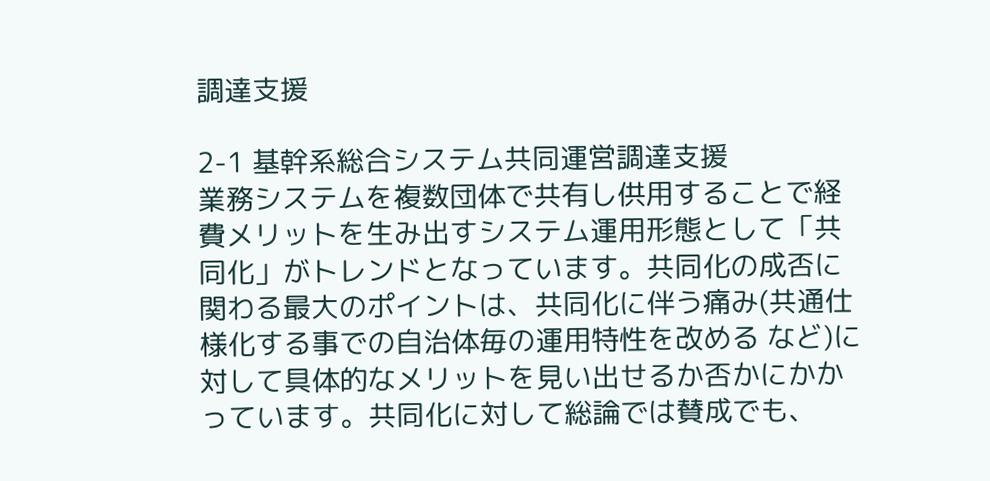調達支援

2-1 基幹系総合システム共同運営調達支援
業務システムを複数団体で共有し供用することで経費メリットを生み出すシステム運用形態として「共同化」がトレンドとなっています。共同化の成否に関わる最大のポイントは、共同化に伴う痛み(共通仕様化する事での自治体毎の運用特性を改める など)に対して具体的なメリットを見い出せるか否かにかかっています。共同化に対して総論では賛成でも、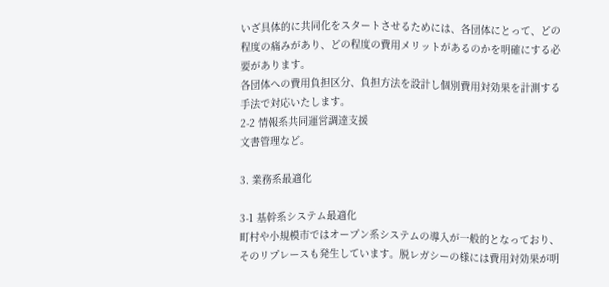いざ具体的に共同化をスタートさせるためには、各団体にとって、どの程度の痛みがあり、どの程度の費用メリットがあるのかを明確にする必要があります。
各団体への費用負担区分、負担方法を設計し個別費用対効果を計測する手法で対応いたします。
2-2 情報系共同運営調達支援
文書管理など。

3. 業務系最適化

3-1 基幹系システム最適化
町村や小規模市ではオープン系システムの導入が一般的となっており、そのリプレースも発生しています。脱レガシーの様には費用対効果が明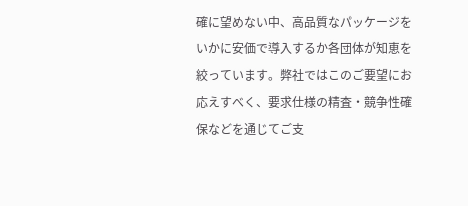確に望めない中、高品質なパッケージをいかに安価で導入するか各団体が知恵を絞っています。弊社ではこのご要望にお応えすべく、要求仕様の精査・競争性確保などを通じてご支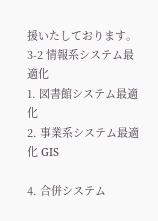援いたしております。
3-2 情報系システム最適化
1. 図書館システム最適化
2. 事業系システム最適化 GIS

4. 合併システム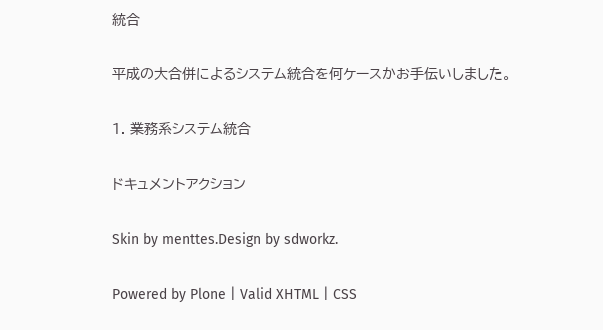統合

平成の大合併によるシステム統合を何ケースかお手伝いしました。

1. 業務系システム統合

ドキュメントアクション

Skin by menttes.Design by sdworkz.

Powered by Plone | Valid XHTML | CSS